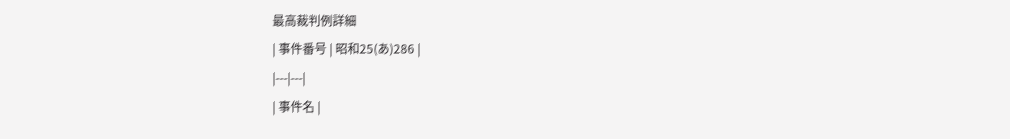最高裁判例詳細
| 事件番号 | 昭和25(あ)286 |
|---|---|
| 事件名 |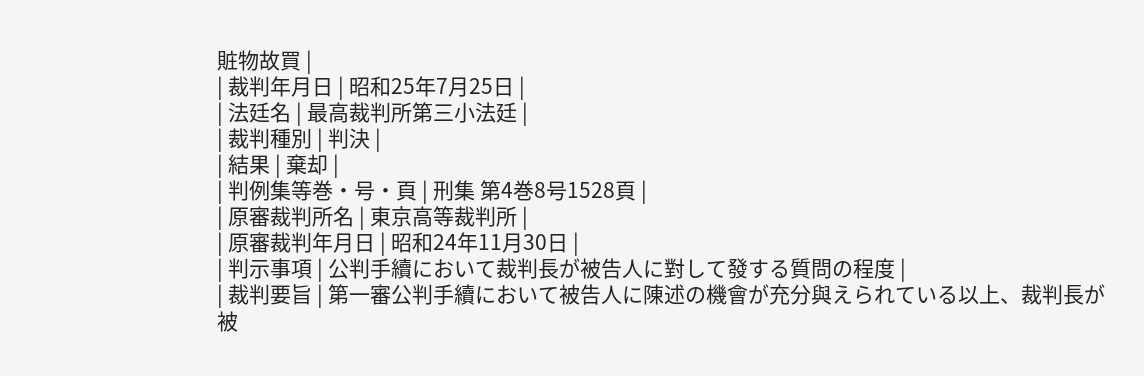賍物故買 |
| 裁判年月日 | 昭和25年7月25日 |
| 法廷名 | 最高裁判所第三小法廷 |
| 裁判種別 | 判決 |
| 結果 | 棄却 |
| 判例集等巻・号・頁 | 刑集 第4巻8号1528頁 |
| 原審裁判所名 | 東京高等裁判所 |
| 原審裁判年月日 | 昭和24年11月30日 |
| 判示事項 | 公判手續において裁判長が被告人に對して發する質問の程度 |
| 裁判要旨 | 第一審公判手續において被告人に陳述の機會が充分與えられている以上、裁判長が被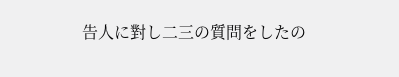告人に對し二三の質問をしたの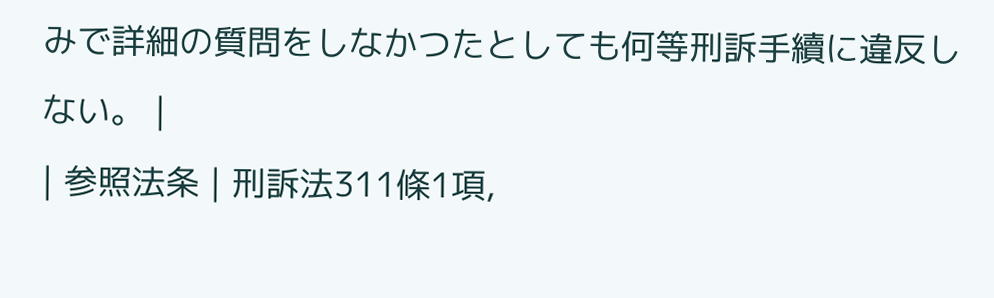みで詳細の質問をしなかつたとしても何等刑訴手續に違反しない。 |
| 参照法条 | 刑訴法311條1項,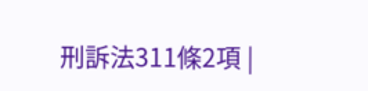刑訴法311條2項 |